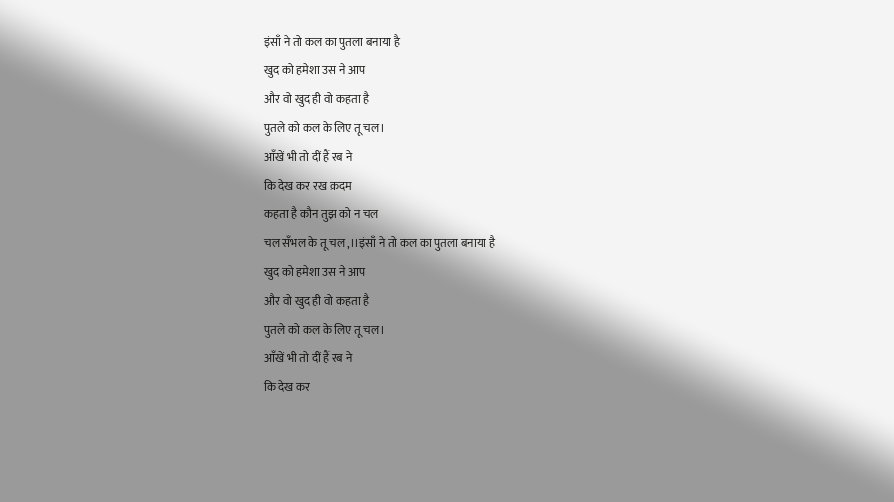इंसाँ ने तो कल का पुतला बनाया है
खुद को हमेशा उस ने आप
और वो खुद ही वो कहता है
पुतले को कल के लिए तू चल।
आँखें भी तो दीं हैं रब ने
कि देख कर रख क़दम
कहता है कौन तुझ को न चल
चल सँभल के तू चल,।।इंसाँ ने तो कल का पुतला बनाया है
खुद को हमेशा उस ने आप
और वो खुद ही वो कहता है
पुतले को कल के लिए तू चल।
आँखें भी तो दीं हैं रब ने
कि देख कर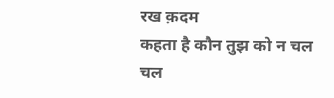रख क़दम
कहता है कौन तुझ को न चल
चल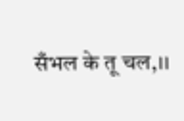सँभल के तू चल,।।